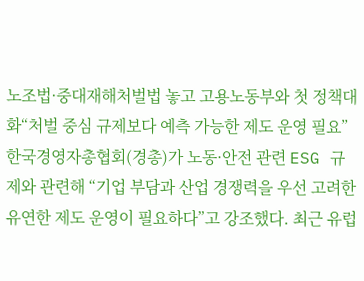노조법·중대재해처벌법 놓고 고용노동부와 첫 정책대화“처벌 중심 규제보다 예측 가능한 제도 운영 필요”
한국경영자총협회(경총)가 노동·안전 관련 ESG 규제와 관련해 “기업 부담과 산업 경쟁력을 우선 고려한 유연한 제도 운영이 필요하다”고 강조했다. 최근 유럽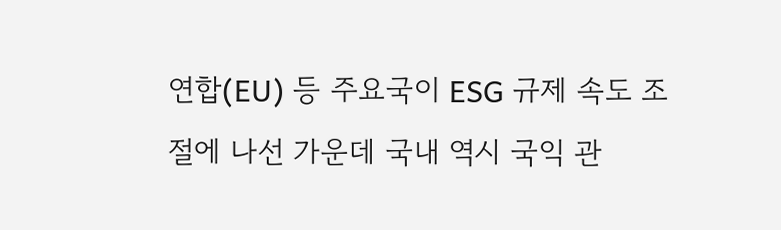연합(EU) 등 주요국이 ESG 규제 속도 조절에 나선 가운데 국내 역시 국익 관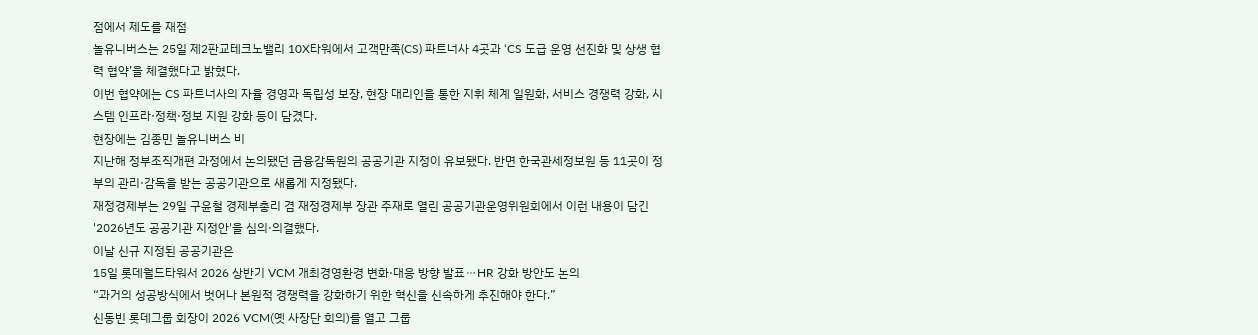점에서 제도를 재점
놀유니버스는 25일 제2판교테크노밸리 10X타워에서 고객만족(CS) 파트너사 4곳과 ‘CS 도급 운영 선진화 및 상생 협력 협약’을 체결했다고 밝혔다.
이번 협약에는 CS 파트너사의 자율 경영과 독립성 보장, 현장 대리인을 통한 지휘 체계 일원화, 서비스 경쟁력 강화, 시스템 인프라·정책·정보 지원 강화 등이 담겼다.
현장에는 김종민 놀유니버스 비
지난해 정부조직개편 과정에서 논의됐던 금융감독원의 공공기관 지정이 유보됐다. 반면 한국관세정보원 등 11곳이 정부의 관리·감독을 받는 공공기관으로 새롭게 지정됐다.
재정경제부는 29일 구윤철 경제부총리 겸 재정경제부 장관 주재로 열린 공공기관운영위원회에서 이런 내용이 담긴 '2026년도 공공기관 지정안'을 심의·의결했다.
이날 신규 지정된 공공기관은
15일 롯데월드타워서 2026 상반기 VCM 개최경영환경 변화·대응 방향 발표⋯HR 강화 방안도 논의
“과거의 성공방식에서 벗어나 본원적 경쟁력을 강화하기 위한 혁신을 신속하게 추진해야 한다.”
신동빈 롯데그룹 회장이 2026 VCM(옛 사장단 회의)를 열고 그룹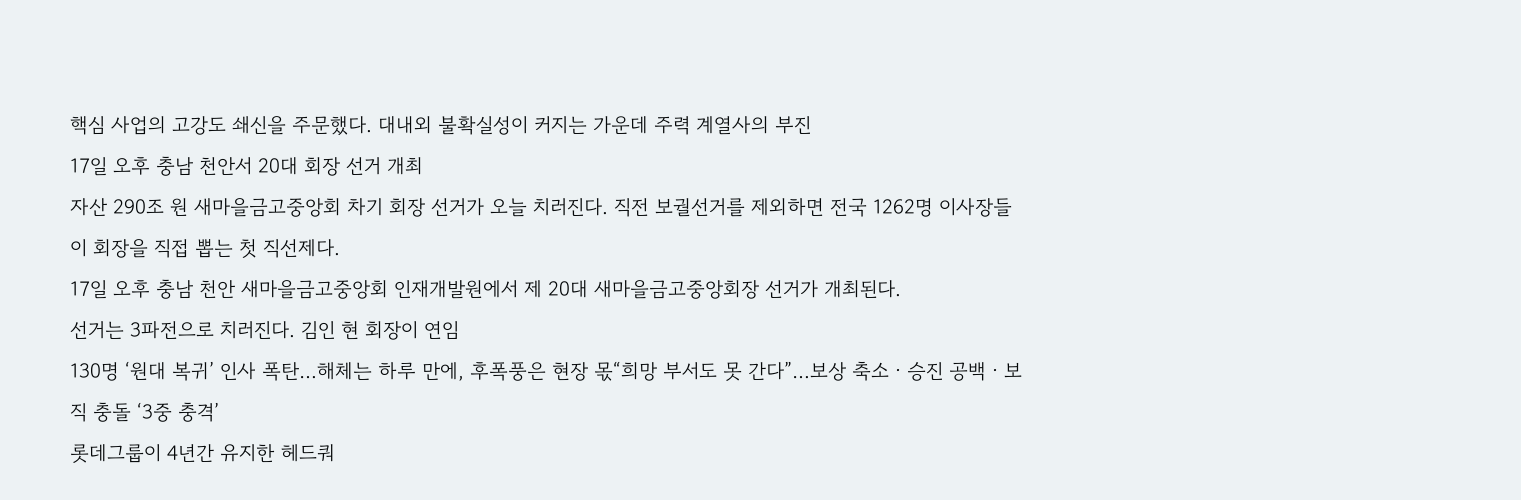핵심 사업의 고강도 쇄신을 주문했다. 대내외 불확실성이 커지는 가운데 주력 계열사의 부진
17일 오후 충남 천안서 20대 회장 선거 개최
자산 290조 원 새마을금고중앙회 차기 회장 선거가 오늘 치러진다. 직전 보궐선거를 제외하면 전국 1262명 이사장들이 회장을 직접 뽑는 첫 직선제다.
17일 오후 충남 천안 새마을금고중앙회 인재개발원에서 제 20대 새마을금고중앙회장 선거가 개최된다.
선거는 3파전으로 치러진다. 김인 현 회장이 연임
130명 ‘원대 복귀’ 인사 폭탄…해체는 하루 만에, 후폭풍은 현장 몫“희망 부서도 못 간다”…보상 축소ㆍ승진 공백ㆍ보직 충돌 ‘3중 충격’
롯데그룹이 4년간 유지한 헤드쿼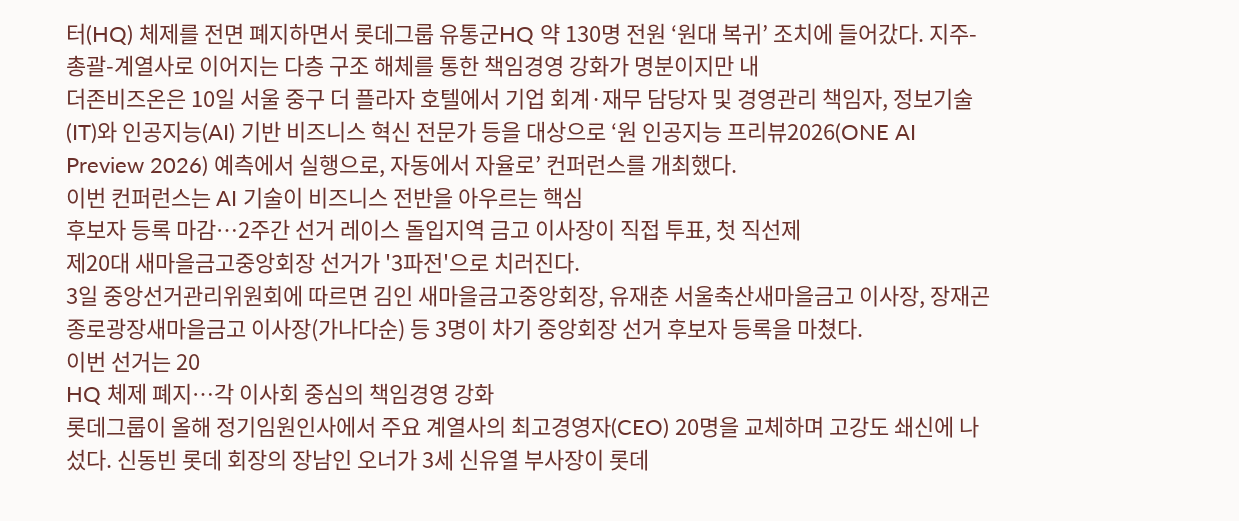터(HQ) 체제를 전면 폐지하면서 롯데그룹 유통군HQ 약 130명 전원 ‘원대 복귀’ 조치에 들어갔다. 지주-총괄-계열사로 이어지는 다층 구조 해체를 통한 책임경영 강화가 명분이지만 내
더존비즈온은 10일 서울 중구 더 플라자 호텔에서 기업 회계·재무 담당자 및 경영관리 책임자, 정보기술(IT)와 인공지능(AI) 기반 비즈니스 혁신 전문가 등을 대상으로 ‘원 인공지능 프리뷰2026(ONE AI Preview 2026) 예측에서 실행으로, 자동에서 자율로’ 컨퍼런스를 개최했다.
이번 컨퍼런스는 AI 기술이 비즈니스 전반을 아우르는 핵심
후보자 등록 마감⋯2주간 선거 레이스 돌입지역 금고 이사장이 직접 투표, 첫 직선제
제20대 새마을금고중앙회장 선거가 '3파전'으로 치러진다.
3일 중앙선거관리위원회에 따르면 김인 새마을금고중앙회장, 유재춘 서울축산새마을금고 이사장, 장재곤 종로광장새마을금고 이사장(가나다순) 등 3명이 차기 중앙회장 선거 후보자 등록을 마쳤다.
이번 선거는 20
HQ 체제 폐지⋯각 이사회 중심의 책임경영 강화
롯데그룹이 올해 정기임원인사에서 주요 계열사의 최고경영자(CEO) 20명을 교체하며 고강도 쇄신에 나섰다. 신동빈 롯데 회장의 장남인 오너가 3세 신유열 부사장이 롯데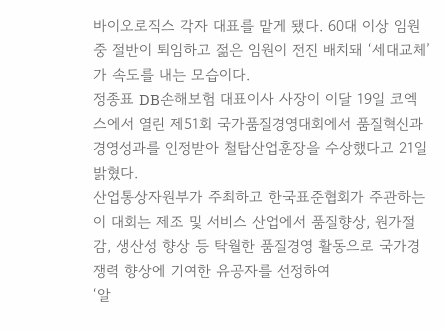바이오로직스 각자 대표를 맡게 됐다. 60대 이상 임원 중 절반이 퇴임하고 젊은 임원이 전진 배치돼 ‘세대교체’가 속도를 내는 모습이다.
정종표 DB손해보험 대표이사 사장이 이달 19일 코엑스에서 열린 제51회 국가품질경영대회에서 품질혁신과 경영성과를 인정받아 철탑산업훈장을 수상했다고 21일 밝혔다.
산업통상자원부가 주최하고 한국표준협회가 주관하는 이 대회는 제조 및 서비스 산업에서 품질향상, 원가절감, 생산성 향상 등 탁월한 품질경영 활동으로 국가경쟁력 향상에 기여한 유공자를 선정하여
‘알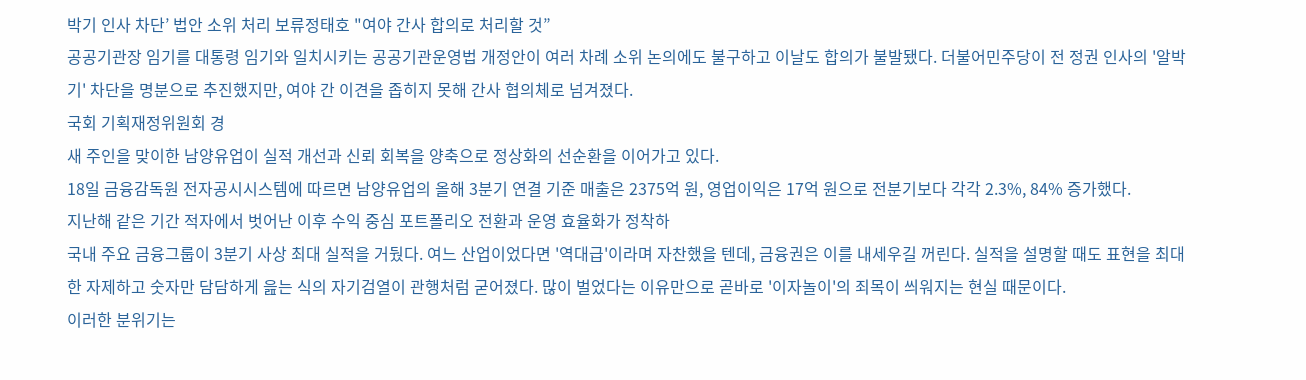박기 인사 차단’ 법안 소위 처리 보류정태호 "여야 간사 합의로 처리할 것”
공공기관장 임기를 대통령 임기와 일치시키는 공공기관운영법 개정안이 여러 차례 소위 논의에도 불구하고 이날도 합의가 불발됐다. 더불어민주당이 전 정권 인사의 '알박기' 차단을 명분으로 추진했지만, 여야 간 이견을 좁히지 못해 간사 협의체로 넘겨졌다.
국회 기획재정위원회 경
새 주인을 맞이한 남양유업이 실적 개선과 신뢰 회복을 양축으로 정상화의 선순환을 이어가고 있다.
18일 금융감독원 전자공시시스템에 따르면 남양유업의 올해 3분기 연결 기준 매출은 2375억 원, 영업이익은 17억 원으로 전분기보다 각각 2.3%, 84% 증가했다.
지난해 같은 기간 적자에서 벗어난 이후 수익 중심 포트폴리오 전환과 운영 효율화가 정착하
국내 주요 금융그룹이 3분기 사상 최대 실적을 거뒀다. 여느 산업이었다면 '역대급'이라며 자찬했을 텐데, 금융권은 이를 내세우길 꺼린다. 실적을 설명할 때도 표현을 최대한 자제하고 숫자만 담담하게 읊는 식의 자기검열이 관행처럼 굳어졌다. 많이 벌었다는 이유만으로 곧바로 '이자놀이'의 죄목이 씌워지는 현실 때문이다.
이러한 분위기는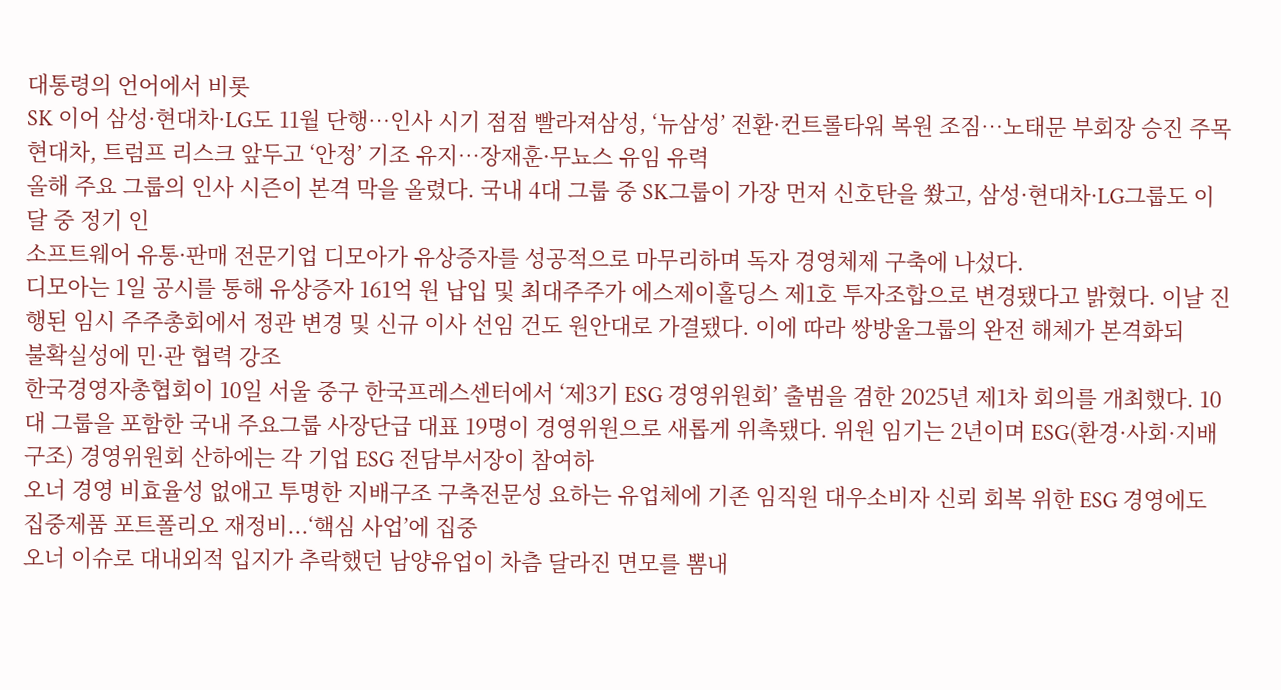대통령의 언어에서 비롯
SK 이어 삼성·현대차·LG도 11월 단행…인사 시기 점점 빨라져삼성, ‘뉴삼성’ 전환·컨트롤타워 복원 조짐…노태문 부회장 승진 주목현대차, 트럼프 리스크 앞두고 ‘안정’ 기조 유지…장재훈·무뇨스 유임 유력
올해 주요 그룹의 인사 시즌이 본격 막을 올렸다. 국내 4대 그룹 중 SK그룹이 가장 먼저 신호탄을 쐈고, 삼성·현대차·LG그룹도 이달 중 정기 인
소프트웨어 유통·판매 전문기업 디모아가 유상증자를 성공적으로 마무리하며 독자 경영체제 구축에 나섰다.
디모아는 1일 공시를 통해 유상증자 161억 원 납입 및 최대주주가 에스제이홀딩스 제1호 투자조합으로 변경됐다고 밝혔다. 이날 진행된 임시 주주총회에서 정관 변경 및 신규 이사 선임 건도 원안대로 가결됐다. 이에 따라 쌍방울그룹의 완전 해체가 본격화되
불확실성에 민·관 협력 강조
한국경영자총협회이 10일 서울 중구 한국프레스센터에서 ‘제3기 ESG 경영위원회’ 출범을 겸한 2025년 제1차 회의를 개최했다. 10대 그룹을 포함한 국내 주요그룹 사장단급 대표 19명이 경영위원으로 새롭게 위촉됐다. 위원 임기는 2년이며 ESG(환경·사회·지배구조) 경영위원회 산하에는 각 기업 ESG 전담부서장이 참여하
오너 경영 비효율성 없애고 투명한 지배구조 구축전문성 요하는 유업체에 기존 임직원 대우소비자 신뢰 회복 위한 ESG 경영에도 집중제품 포트폴리오 재정비...‘핵심 사업’에 집중
오너 이슈로 대내외적 입지가 추락했던 남양유업이 차츰 달라진 면모를 뽐내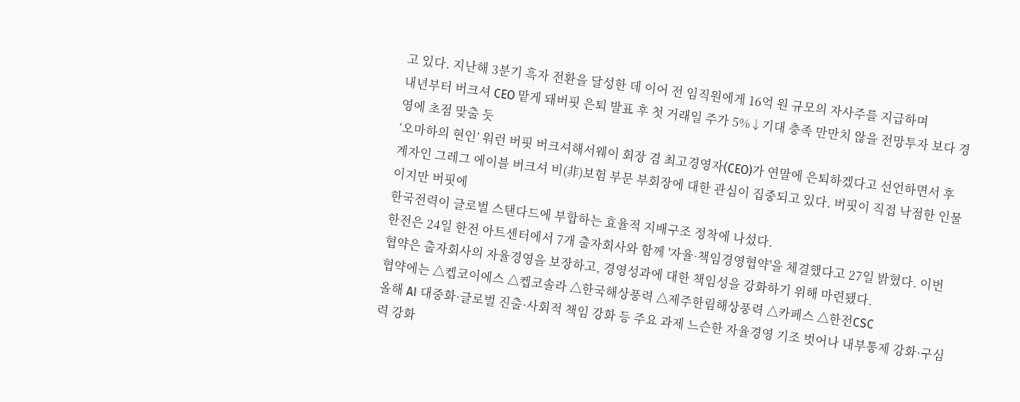고 있다. 지난해 3분기 흑자 전환을 달성한 데 이어 전 임직원에게 16억 원 규모의 자사주를 지급하며
내년부터 버크셔 CEO 맡게 돼버핏 은퇴 발표 후 첫 거래일 주가 5%↓기대 충족 만만치 않을 전망투자 보다 경영에 초점 맞출 듯
‘오마하의 현인’ 워런 버핏 버크셔해서웨이 회장 겸 최고경영자(CEO)가 연말에 은퇴하겠다고 선언하면서 후계자인 그레그 에이블 버크셔 비(非)보험 부문 부회장에 대한 관심이 집중되고 있다. 버핏이 직접 낙점한 인물이지만 버핏에
한국전력이 글로벌 스탠다드에 부합하는 효율적 지배구조 정착에 나섰다.
한전은 24일 한전 아트센터에서 7개 출자회사와 함께 '자율·책임경영협약'을 체결했다고 27일 밝혔다. 이번 협약은 출자회사의 자율경영을 보장하고, 경영성과에 대한 책임성을 강화하기 위해 마련됐다.
협약에는 △켑코이에스 △켑코솔라 △한국해상풍력 △제주한림해상풍력 △카페스 △한전CSC
올해 AI 대중화·글로벌 진출·사회적 책임 강화 등 주요 과제 느슨한 자율경영 기조 벗어나 내부통제 강화·구심력 강화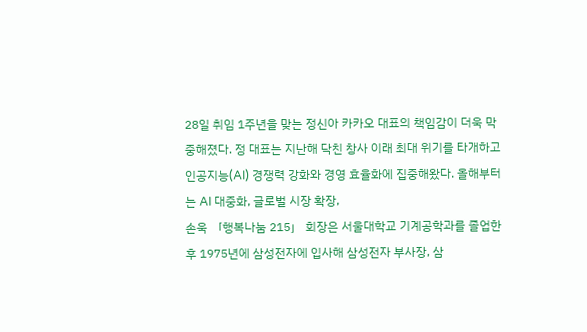28일 취임 1주년을 맞는 정신아 카카오 대표의 책임감이 더욱 막중해졌다. 정 대표는 지난해 닥친 창사 이래 최대 위기를 타개하고 인공지능(AI) 경쟁력 강화와 경영 효율화에 집중해왔다. 올해부터는 AI 대중화, 글로벌 시장 확장,
손욱 「행복나눔 215」 회장은 서울대학교 기계공학과를 졸업한 후 1975년에 삼성전자에 입사해 삼성전자 부사장, 삼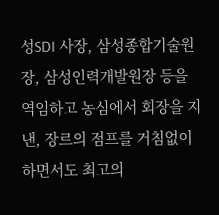성SDI 사장, 삼성종합기술원장, 삼성인력개발원장 등을 역임하고 농심에서 회장을 지낸, 장르의 점프를 거침없이 하면서도 최고의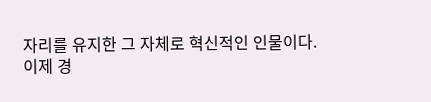자리를 유지한 그 자체로 혁신적인 인물이다.
이제 경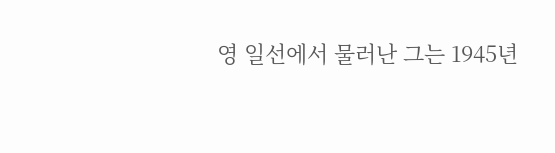영 일선에서 물러난 그는 1945년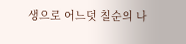생으로 어느덧 칠순의 나